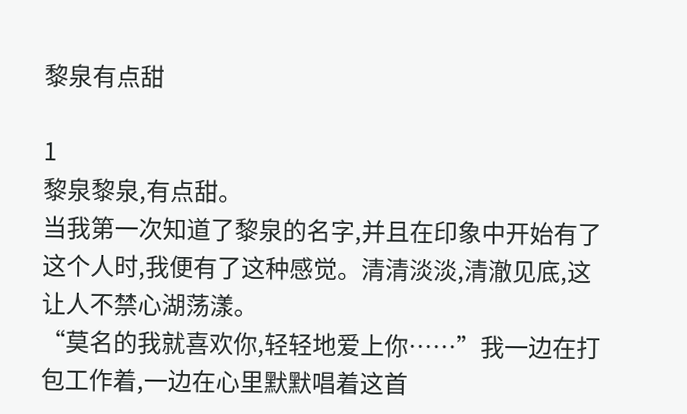黎泉有点甜

1
黎泉黎泉,有点甜。
当我第一次知道了黎泉的名字,并且在印象中开始有了这个人时,我便有了这种感觉。清清淡淡,清澈见底,这让人不禁心湖荡漾。
“莫名的我就喜欢你,轻轻地爱上你……”我一边在打包工作着,一边在心里默默唱着这首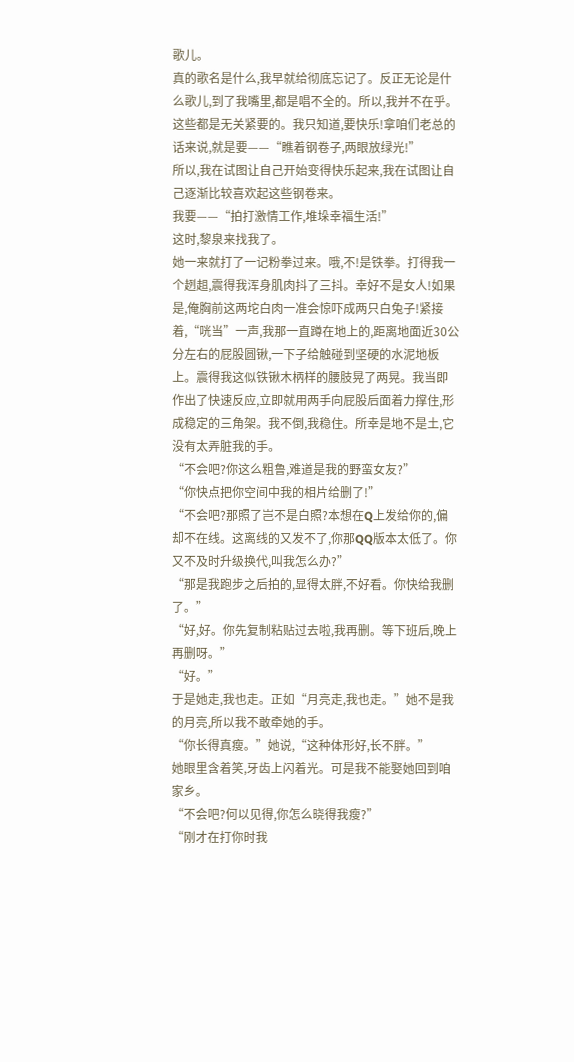歌儿。
真的歌名是什么,我早就给彻底忘记了。反正无论是什么歌儿,到了我嘴里,都是唱不全的。所以,我并不在乎。这些都是无关紧要的。我只知道,要快乐!拿咱们老总的话来说,就是要——“瞧着钢卷子,两眼放绿光!”
所以,我在试图让自己开始变得快乐起来,我在试图让自己逐渐比较喜欢起这些钢卷来。
我要——“拍打激情工作,堆垛幸福生活!”
这时,黎泉来找我了。
她一来就打了一记粉拳过来。哦,不!是铁拳。打得我一个趔趄,震得我浑身肌肉抖了三抖。幸好不是女人!如果是,俺胸前这两坨白肉一准会惊吓成两只白兔子!紧接着,“咣当”一声,我那一直蹲在地上的,距离地面近30公分左右的屁股圆锹,一下子给触碰到坚硬的水泥地板上。震得我这似铁锹木柄样的腰肢晃了两晃。我当即作出了快速反应,立即就用两手向屁股后面着力撑住,形成稳定的三角架。我不倒,我稳住。所幸是地不是土,它没有太弄脏我的手。
“不会吧?你这么粗鲁,难道是我的野蛮女友?”
“你快点把你空间中我的相片给删了!”
“不会吧?那照了岂不是白照?本想在Q上发给你的,偏却不在线。这离线的又发不了,你那QQ版本太低了。你又不及时升级换代,叫我怎么办?”
“那是我跑步之后拍的,显得太胖,不好看。你快给我删了。”
“好,好。你先复制粘贴过去啦,我再删。等下班后,晚上再删呀。”
“好。”
于是她走,我也走。正如“月亮走,我也走。”她不是我的月亮,所以我不敢牵她的手。
“你长得真瘦。”她说,“这种体形好,长不胖。”
她眼里含着笑,牙齿上闪着光。可是我不能娶她回到咱家乡。
“不会吧?何以见得,你怎么晓得我瘦?”
“刚才在打你时我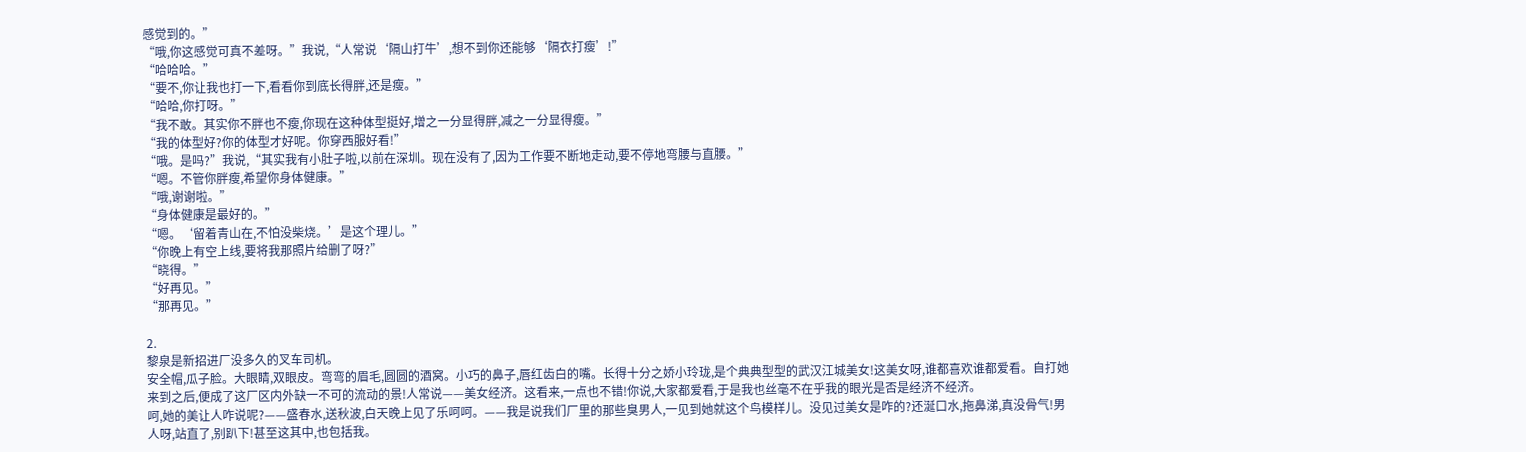感觉到的。”
“哦,你这感觉可真不差呀。”我说,“人常说‘隔山打牛’,想不到你还能够‘隔衣打瘦’!”
“哈哈哈。”
“要不,你让我也打一下,看看你到底长得胖,还是瘦。”
“哈哈,你打呀。”
“我不敢。其实你不胖也不瘦,你现在这种体型挺好,增之一分显得胖,减之一分显得瘦。”
“我的体型好?你的体型才好呢。你穿西服好看!”
“哦。是吗?”我说,“其实我有小肚子啦,以前在深圳。现在没有了,因为工作要不断地走动,要不停地弯腰与直腰。”
“嗯。不管你胖瘦,希望你身体健康。”
“哦,谢谢啦。”
“身体健康是最好的。”
“嗯。‘留着青山在,不怕没柴烧。’是这个理儿。”
“你晚上有空上线,要将我那照片给删了呀?”
“晓得。”
“好再见。”
“那再见。”

2.
黎泉是新招进厂没多久的叉车司机。
安全帽,瓜子脸。大眼睛,双眼皮。弯弯的眉毛,圆圆的酒窝。小巧的鼻子,唇红齿白的嘴。长得十分之娇小玲珑,是个典典型型的武汉江城美女!这美女呀,谁都喜欢谁都爱看。自打她来到之后,便成了这厂区内外缺一不可的流动的景!人常说——美女经济。这看来,一点也不错!你说,大家都爱看,于是我也丝毫不在乎我的眼光是否是经济不经济。
呵,她的美让人咋说呢?——盛春水,送秋波,白天晚上见了乐呵呵。——我是说我们厂里的那些臭男人,一见到她就这个鸟模样儿。没见过美女是咋的?还涎口水,拖鼻涕,真没骨气!男人呀,站直了,别趴下!甚至这其中,也包括我。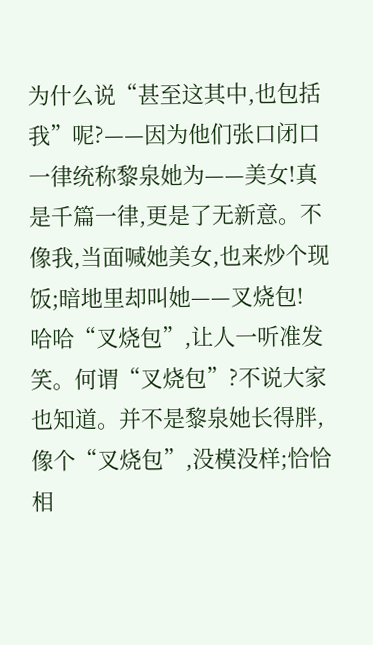为什么说“甚至这其中,也包括我”呢?——因为他们张口闭口一律统称黎泉她为——美女!真是千篇一律,更是了无新意。不像我,当面喊她美女,也来炒个现饭;暗地里却叫她——叉烧包!
哈哈“叉烧包”,让人一听准发笑。何谓“叉烧包”?不说大家也知道。并不是黎泉她长得胖,像个“叉烧包”,没模没样;恰恰相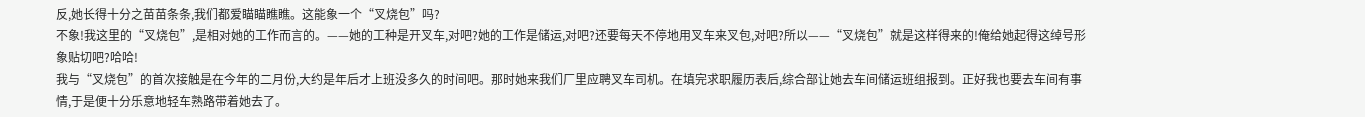反,她长得十分之苗苗条条,我们都爱瞄瞄瞧瞧。这能象一个“叉烧包”吗?
不象!我这里的“叉烧包”,是相对她的工作而言的。——她的工种是开叉车,对吧?她的工作是储运,对吧?还要每天不停地用叉车来叉包,对吧?所以——“叉烧包”就是这样得来的!俺给她起得这绰号形象贴切吧?哈哈!
我与“叉烧包”的首次接触是在今年的二月份,大约是年后才上班没多久的时间吧。那时她来我们厂里应聘叉车司机。在填完求职履历表后,综合部让她去车间储运班组报到。正好我也要去车间有事情,于是便十分乐意地轻车熟路带着她去了。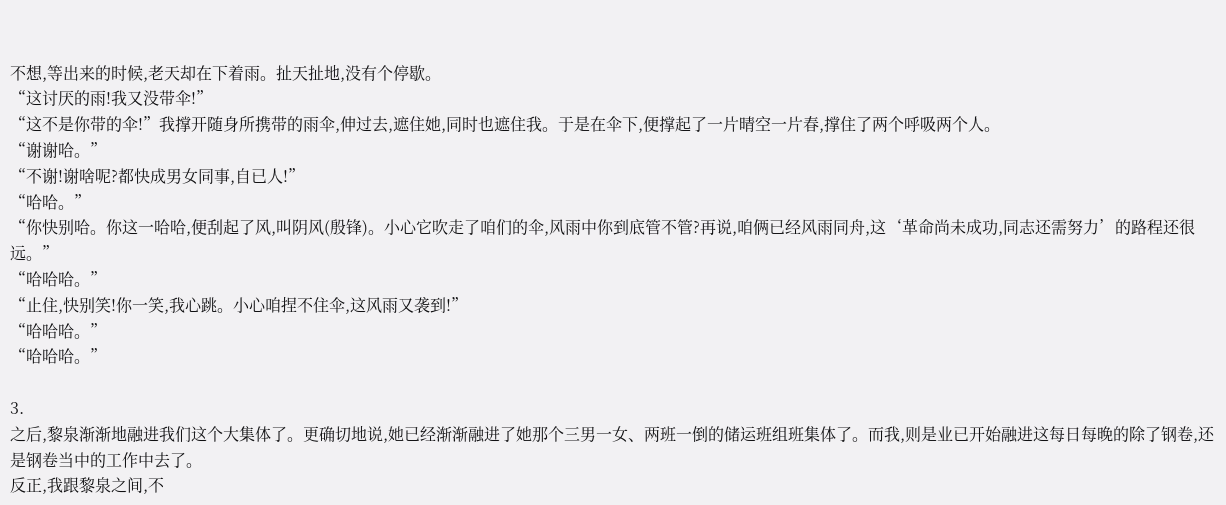不想,等出来的时候,老天却在下着雨。扯天扯地,没有个停歇。
“这讨厌的雨!我又没带伞!”
“这不是你带的伞!”我撑开随身所携带的雨伞,伸过去,遮住她,同时也遮住我。于是在伞下,便撑起了一片晴空一片春,撑住了两个呼吸两个人。
“谢谢哈。”
“不谢!谢啥呢?都快成男女同事,自已人!”
“哈哈。”
“你快别哈。你这一哈哈,便刮起了风,叫阴风(殷锋)。小心它吹走了咱们的伞,风雨中你到底管不管?再说,咱俩已经风雨同舟,这‘革命尚未成功,同志还需努力’的路程还很远。”
“哈哈哈。”
“止住,快别笑!你一笑,我心跳。小心咱捏不住伞,这风雨又袭到!”
“哈哈哈。”
“哈哈哈。”

3.
之后,黎泉渐渐地融进我们这个大集体了。更确切地说,她已经渐渐融进了她那个三男一女、两班一倒的储运班组班集体了。而我,则是业已开始融进这每日每晚的除了钢卷,还是钢卷当中的工作中去了。
反正,我跟黎泉之间,不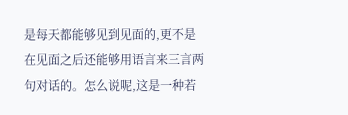是每天都能够见到见面的,更不是在见面之后还能够用语言来三言两句对话的。怎么说呢,这是一种若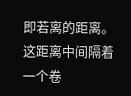即若离的距离。这距离中间隔着一个卷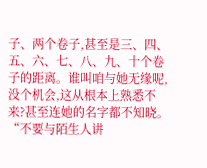子、两个卷子,甚至是三、四、五、六、七、八、九、十个卷子的距离。谁叫咱与她无缘呢,没个机会,这从根本上熟悉不来?甚至连她的名字都不知晓。
“不要与陌生人讲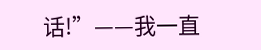话!”——我一直